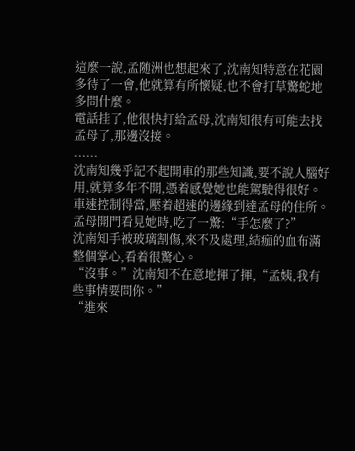這麼一說,孟随洲也想起來了,沈南知特意在花園多待了一會,他就算有所懷疑,也不會打草驚蛇地多問什麼。
電話挂了,他很快打給孟母,沈南知很有可能去找孟母了,那邊沒接。
......
沈南知幾乎記不起開車的那些知識,要不說人腦好用,就算多年不開,憑着感覺她也能駕駛得很好。
車速控制得當,壓着超速的邊緣到達孟母的住所。
孟母開門看見她時,吃了一驚:“手怎麼了?”
沈南知手被玻璃割傷,來不及處理,結痂的血布滿整個掌心,看着很驚心。
“沒事。”沈南知不在意地揮了揮,“孟姨,我有些事情要問你。”
“進來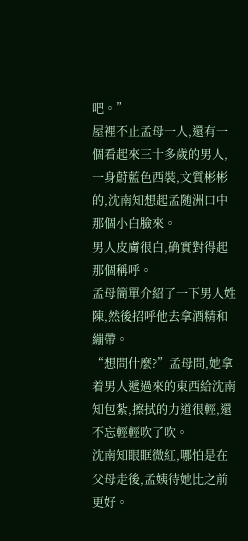吧。”
屋裡不止孟母一人,還有一個看起來三十多歲的男人,一身蔚藍色西裝,文質彬彬的,沈南知想起孟随洲口中那個小白臉來。
男人皮膚很白,确實對得起那個稱呼。
孟母簡單介紹了一下男人姓陳,然後招呼他去拿酒精和繃帶。
“想問什麼?”孟母問,她拿着男人遞過來的東西給沈南知包紮,擦拭的力道很輕,還不忘輕輕吹了吹。
沈南知眼眶微紅,哪怕是在父母走後,孟姨待她比之前更好。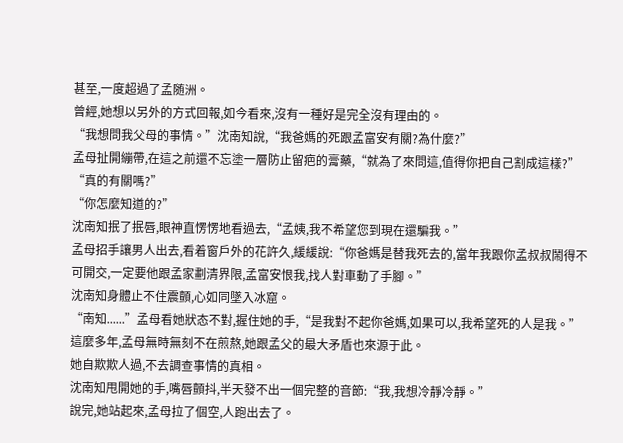甚至,一度超過了孟随洲。
曾經,她想以另外的方式回報,如今看來,沒有一種好是完全沒有理由的。
“我想問我父母的事情。”沈南知說,“我爸媽的死跟孟富安有關?為什麼?”
孟母扯開繃帶,在這之前還不忘塗一層防止留疤的膏藥,“就為了來問這,值得你把自己割成這樣?”
“真的有關嗎?”
“你怎麼知道的?”
沈南知抿了抿唇,眼神直愣愣地看過去,“孟姨,我不希望您到現在還騙我。”
孟母招手讓男人出去,看着窗戶外的花許久,緩緩說:“你爸媽是替我死去的,當年我跟你孟叔叔鬧得不可開交,一定要他跟孟家劃清界限,孟富安恨我,找人對車動了手腳。”
沈南知身體止不住震顫,心如同墜入冰窟。
“南知......”孟母看她狀态不對,握住她的手,“是我對不起你爸媽,如果可以,我希望死的人是我。”
這麼多年,孟母無時無刻不在煎熬,她跟孟父的最大矛盾也來源于此。
她自欺欺人過,不去調查事情的真相。
沈南知甩開她的手,嘴唇顫抖,半天發不出一個完整的音節:“我,我想冷靜冷靜。”
說完,她站起來,孟母拉了個空,人跑出去了。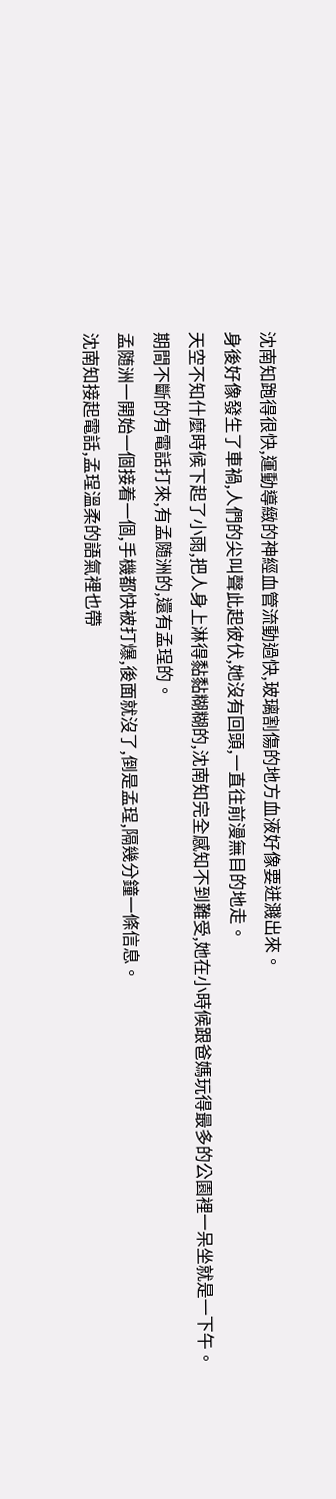沈南知跑得很快,運動導緻的神經血管流動過快,玻璃割傷的地方血液好像要迸濺出來。
身後好像發生了車禍,人們的尖叫聲此起彼伏,她沒有回頭,一直往前漫無目的地走。
天空不知什麼時候下起了小雨,把人身上淋得黏黏糊糊的,沈南知完全感知不到難受,她在小時候跟爸媽玩得最多的公園裡一呆坐就是一下午。
期間不斷的有電話打來,有孟随洲的,還有孟珵的。
孟随洲一開始一個接着一個,手機都快被打爆,後面就沒了,倒是孟珵,隔幾分鐘一條信息。
沈南知接起電話,孟珵溫柔的語氣裡也帶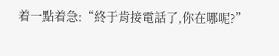着一點着急:“終于肯接電話了,你在哪呢?”